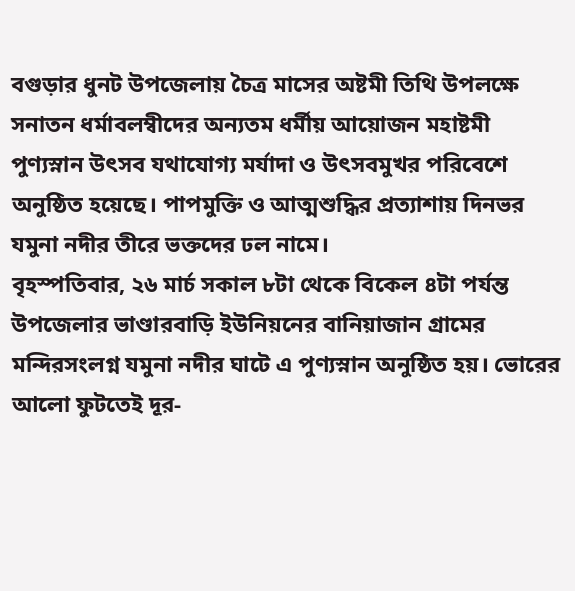বগুড়ার ধুনট উপজেলায় চৈত্র মাসের অষ্টমী তিথি উপলক্ষে সনাতন ধর্মাবলম্বীদের অন্যতম ধর্মীয় আয়োজন মহাষ্টমী পুণ্যস্নান উৎসব যথাযোগ্য মর্যাদা ও উৎসবমুখর পরিবেশে অনুষ্ঠিত হয়েছে। পাপমুক্তি ও আত্মশুদ্ধির প্রত্যাশায় দিনভর যমুনা নদীর তীরে ভক্তদের ঢল নামে।
বৃহস্পতিবার, ২৬ মার্চ সকাল ৮টা থেকে বিকেল ৪টা পর্যন্ত উপজেলার ভাণ্ডারবাড়ি ইউনিয়নের বানিয়াজান গ্রামের মন্দিরসংলগ্ন যমুনা নদীর ঘাটে এ পুণ্যস্নান অনুষ্ঠিত হয়। ভোরের আলো ফুটতেই দূর-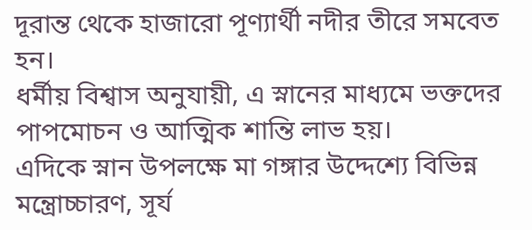দূরান্ত থেকে হাজারো পূণ্যার্থী নদীর তীরে সমবেত হন।
ধর্মীয় বিশ্বাস অনুযায়ী, এ স্নানের মাধ্যমে ভক্তদের পাপমোচন ও আত্মিক শান্তি লাভ হয়।
এদিকে স্নান উপলক্ষে মা গঙ্গার উদ্দেশ্যে বিভিন্ন মন্ত্রোচ্চারণ, সূর্য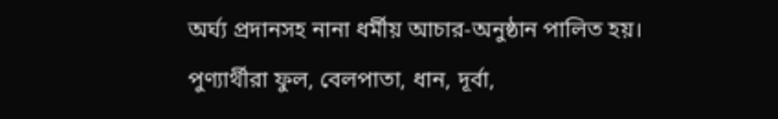অর্ঘ্য প্রদানসহ নানা ধর্মীয় আচার-অনুষ্ঠান পালিত হয়। পুণ্যার্থীরা ফুল, বেলপাতা, ধান, দূর্বা,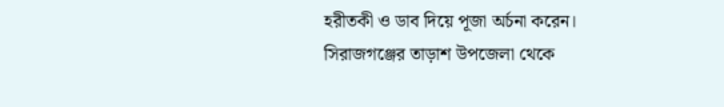হরীতকী ও ডাব দিয়ে পূজা অর্চনা করেন।
সিরাজগঞ্জের তাড়াশ উপজেলা থেকে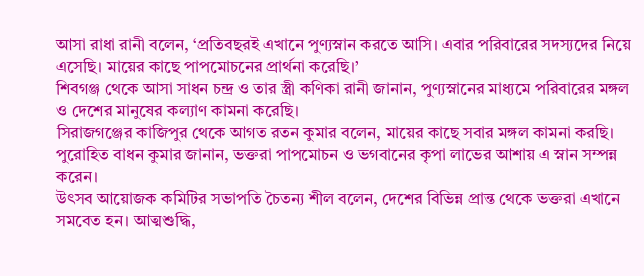আসা রাধা রানী বলেন, ‘প্রতিবছরই এখানে পুণ্যস্নান করতে আসি। এবার পরিবারের সদস্যদের নিয়ে এসেছি। মায়ের কাছে পাপমোচনের প্রার্থনা করেছি।’
শিবগঞ্জ থেকে আসা সাধন চন্দ্র ও তার স্ত্রী কণিকা রানী জানান, পুণ্যস্নানের মাধ্যমে পরিবারের মঙ্গল ও দেশের মানুষের কল্যাণ কামনা করেছি।
সিরাজগঞ্জের কাজিপুর থেকে আগত রতন কুমার বলেন, মায়ের কাছে সবার মঙ্গল কামনা করছি।
পুরোহিত বাধন কুমার জানান, ভক্তরা পাপমোচন ও ভগবানের কৃপা লাভের আশায় এ স্নান সম্পন্ন করেন।
উৎসব আয়োজক কমিটির সভাপতি চৈতন্য শীল বলেন, দেশের বিভিন্ন প্রান্ত থেকে ভক্তরা এখানে সমবেত হন। আত্মশুদ্ধি,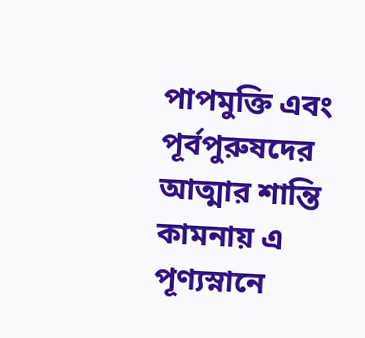পাপমুক্তি এবং পূর্বপুরুষদের আত্মার শান্তি কামনায় এ পূণ্যস্নানে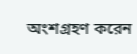অংশগ্রহণ করেন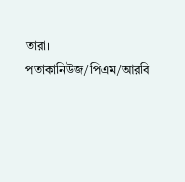তারা।
পতাকানিউজ/পিএম/আরবি